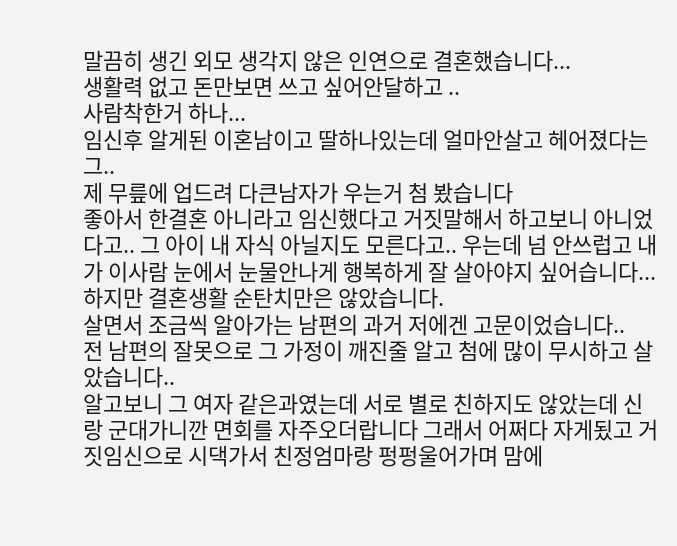말끔히 생긴 외모 생각지 않은 인연으로 결혼했습니다...
생활력 없고 돈만보면 쓰고 싶어안달하고 ..
사람착한거 하나...
임신후 알게된 이혼남이고 딸하나있는데 얼마안살고 헤어졌다는그..
제 무릎에 업드려 다큰남자가 우는거 첨 봤습니다
좋아서 한결혼 아니라고 임신했다고 거짓말해서 하고보니 아니었다고.. 그 아이 내 자식 아닐지도 모른다고.. 우는데 넘 안쓰럽고 내가 이사람 눈에서 눈물안나게 행복하게 잘 살아야지 싶어습니다...
하지만 결혼생활 순탄치만은 않았습니다.
살면서 조금씩 알아가는 남편의 과거 저에겐 고문이었습니다..
전 남편의 잘못으로 그 가정이 깨진줄 알고 첨에 많이 무시하고 살았습니다..
알고보니 그 여자 같은과였는데 서로 별로 친하지도 않았는데 신랑 군대가니깐 면회를 자주오더랍니다 그래서 어쩌다 자게됬고 거짓임신으로 시댁가서 친정엄마랑 펑펑울어가며 맘에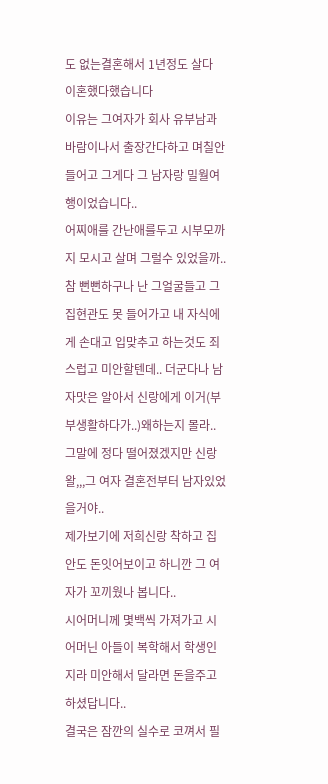도 없는결혼해서 1년정도 살다 이혼했다했습니다
이유는 그여자가 회사 유부남과 바람이나서 출장간다하고 며칠안들어고 그게다 그 남자랑 밀월여행이었습니다..
어찌애를 간난애를두고 시부모까지 모시고 살며 그럴수 있었을까.. 참 뻔뻔하구나 난 그얼굴들고 그집현관도 못 들어가고 내 자식에게 손대고 입맞추고 하는것도 죄스럽고 미안할텐데.. 더군다나 남자맛은 알아서 신랑에게 이거(부부생활하다가..)왜하는지 몰라..
그말에 정다 떨어졌겠지만 신랑왈,,,그 여자 결혼전부터 남자있었을거야..
제가보기에 저희신랑 착하고 집안도 돈잇어보이고 하니깐 그 여자가 꼬끼웠나 봅니다..
시어머니께 몇백씩 가져가고 시어머닌 아들이 복학해서 학생인지라 미안해서 달라면 돈을주고 하셨답니다..
결국은 잠깐의 실수로 코껴서 필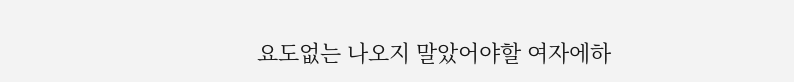요도없는 나오지 말았어야할 여자에하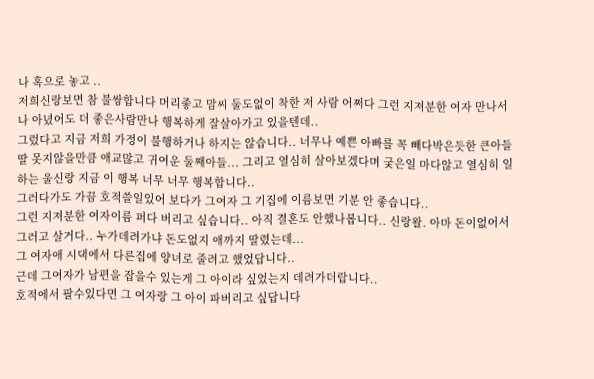나 혹으로 놓고 ..
저희신랑보면 참 불쌍합니다 머리좋고 맘씨 둘도없이 착한 저 사람 어쩌다 그런 지져분한 여자 만나서 나 아녔어도 더 좋은사람만나 행복하게 잘살아가고 있을텐데..
그렀다고 지금 저희 가정이 불행하거나 하지는 않습니다.. 너무나 예쁜 아빠를 꼭 빼다박은듯한 큰아들 딸 못지않을만큼 애교많고 귀여운 둘째아들... 그리고 열심히 살아보겠다며 궂은일 마다않고 열심히 일하는 울신랑 지금 이 행복 너무 너무 행복합니다..
그러다가도 가끔 호적쓸일있어 보다가 그여자 그 기집에 이름보면 기분 안 좋습니다..
그런 지져분한 여자이름 퍼다 버리고 싶습니다.. 아직 결혼도 안했나봅니다.. 신랑왈. 아마 돈이없어서 그러고 살거다.. 누가데려가냐 돈도없지 애까지 딸렸는데...
그 여자애 시댁에서 다른집에 양녀로 줄려고 했었답니다..
근데 그여자가 남편을 잡을수 있는게 그 아이라 싶었는지 데려가더랍니다..
호적에서 팔수있다면 그 여자랑 그 아이 파버리고 싶답니다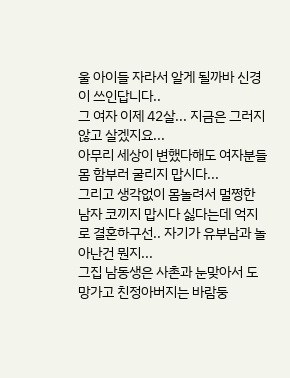울 아이들 자라서 알게 될까바 신경이 쓰인답니다..
그 여자 이제 42살... 지금은 그러지 않고 살겠지요...
아무리 세상이 변했다해도 여자분들 몸 함부러 굴리지 맙시다...
그리고 생각없이 몸놀려서 멀쩡한 남자 코끼지 맙시다 싫다는데 억지로 결혼하구선.. 자기가 유부남과 놀아난건 뭔지...
그집 남동생은 사촌과 눈맞아서 도망가고 친정아버지는 바람둥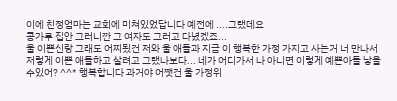이에 친정엄마는 교회에 미쳐있었답니다 예전에 ....그랬데요
콩가루 집안 그러니깐 그 여자도 그러고 다녔겠죠...
울 이쁜신랑 그래도 어찌됬건 저와 울 애들과 지금 이 행복한 가정 가지고 사는거 너 만나서 저렇게 이쁜 애들하고 살려고 그랬나보다... 네가 어디가서 나 아니면 이렇게 예쁜아들 낳을수있어? ^^* 행복합니다 과거야 어쨋건 울 가정위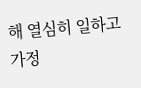해 열심히 일하고 가정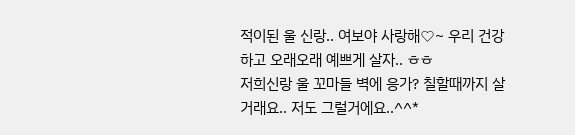적이된 울 신랑.. 여보야 사랑해♡~ 우리 건강하고 오래오래 예쁘게 살자.. ㅎㅎ
저희신랑 울 꼬마들 벽에 응가? 칠할때까지 살거래요.. 저도 그럴거에요..^^*